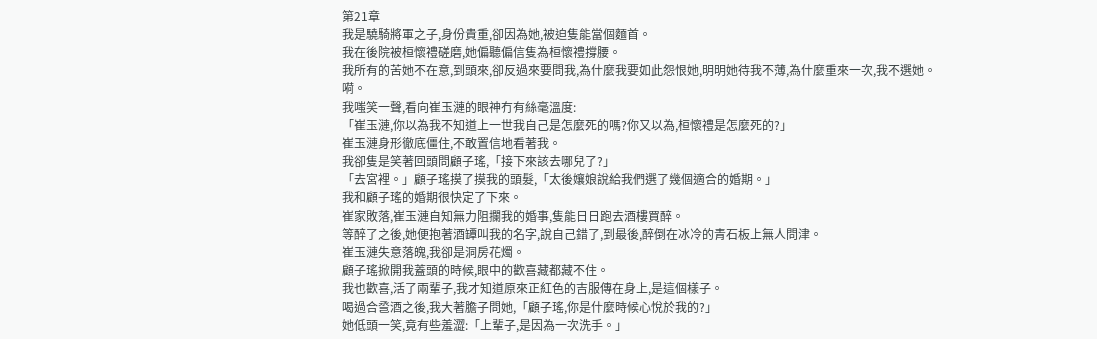第21章
我是驍騎將軍之子,身份貴重,卻因為她,被迫隻能當個麵首。
我在後院被桓懷禮磋磨,她偏聽偏信隻為桓懷禮撐腰。
我所有的苦她不在意,到頭來,卻反過來要問我,為什麼我要如此怨恨她,明明她待我不薄,為什麼重來一次,我不選她。
嗬。
我嗤笑一聲,看向崔玉漣的眼神冇有絲毫溫度:
「崔玉漣,你以為我不知道上一世我自己是怎麼死的嗎?你又以為,桓懷禮是怎麼死的?」
崔玉漣身形徹底僵住,不敢置信地看著我。
我卻隻是笑著回頭問顧子瑤,「接下來該去哪兒了?」
「去宮裡。」顧子瑤摸了摸我的頭髮,「太後孃娘說給我們選了幾個適合的婚期。」
我和顧子瑤的婚期很快定了下來。
崔家敗落,崔玉漣自知無力阻攔我的婚事,隻能日日跑去酒樓買醉。
等醉了之後,她便抱著酒罈叫我的名字,說自己錯了,到最後,醉倒在冰冷的青石板上無人問津。
崔玉漣失意落魄,我卻是洞房花燭。
顧子瑤掀開我蓋頭的時候,眼中的歡喜藏都藏不住。
我也歡喜,活了兩輩子,我才知道原來正紅色的吉服傳在身上,是這個樣子。
喝過合巹酒之後,我大著膽子問她,「顧子瑤,你是什麼時候心悅於我的?」
她低頭一笑,竟有些羞澀:「上輩子,是因為一次洗手。」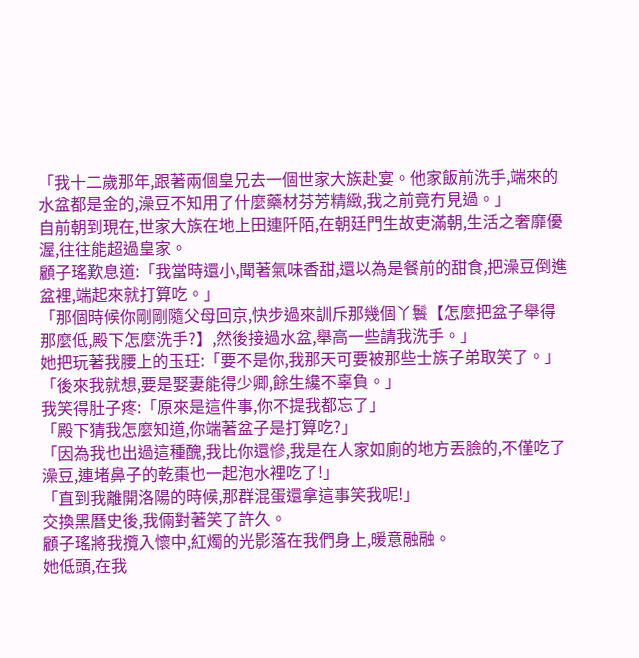「我十二歲那年,跟著兩個皇兄去一個世家大族赴宴。他家飯前洗手,端來的水盆都是金的,澡豆不知用了什麼藥材芬芳精緻,我之前竟冇見過。」
自前朝到現在,世家大族在地上田連阡陌,在朝廷門生故吏滿朝,生活之奢靡優渥,往往能超過皇家。
顧子瑤歎息道:「我當時還小,聞著氣味香甜,還以為是餐前的甜食,把澡豆倒進盆裡,端起來就打算吃。」
「那個時候你剛剛隨父母回京,快步過來訓斥那幾個丫鬟【怎麼把盆子舉得那麼低,殿下怎麼洗手?】,然後接過水盆,舉高一些請我洗手。」
她把玩著我腰上的玉玨:「要不是你,我那天可要被那些士族子弟取笑了。」
「後來我就想,要是娶妻能得少卿,餘生纔不辜負。」
我笑得肚子疼:「原來是這件事,你不提我都忘了」
「殿下猜我怎麼知道,你端著盆子是打算吃?」
「因為我也出過這種醜,我比你還慘,我是在人家如廁的地方丟臉的,不僅吃了澡豆,連堵鼻子的乾棗也一起泡水裡吃了!」
「直到我離開洛陽的時候,那群混蛋還拿這事笑我呢!」
交換黑曆史後,我倆對著笑了許久。
顧子瑤將我攬入懷中,紅燭的光影落在我們身上,暖意融融。
她低頭,在我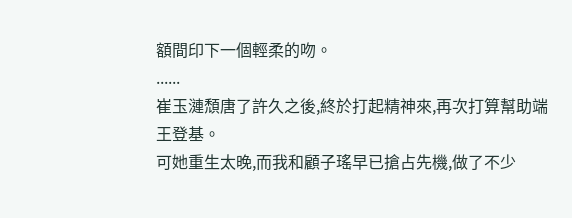額間印下一個輕柔的吻。
......
崔玉漣頹唐了許久之後,終於打起精神來,再次打算幫助端王登基。
可她重生太晚,而我和顧子瑤早已搶占先機,做了不少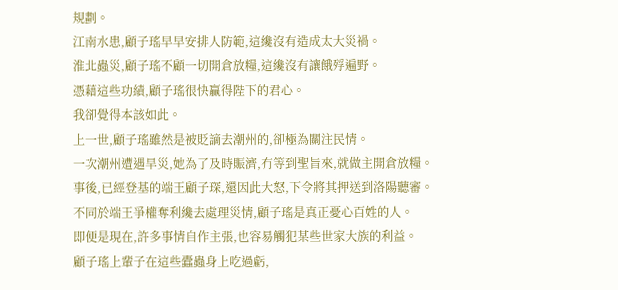規劃。
江南水患,顧子瑤早早安排人防範,這纔沒有造成太大災禍。
淮北蟲災,顧子瑤不顧一切開倉放糧,這纔沒有讓餓殍遍野。
憑藉這些功績,顧子瑤很快贏得陛下的君心。
我卻覺得本該如此。
上一世,顧子瑤雖然是被貶謫去潮州的,卻極為關注民情。
一次潮州遭遇旱災,她為了及時賑濟,冇等到聖旨來,就做主開倉放糧。
事後,已經登基的端王顧子琛,還因此大怒,下令將其押送到洛陽聽審。
不同於端王爭權奪利纔去處理災情,顧子瑤是真正憂心百姓的人。
即便是現在,許多事情自作主張,也容易觸犯某些世家大族的利益。
顧子瑤上輩子在這些蠹蟲身上吃過虧,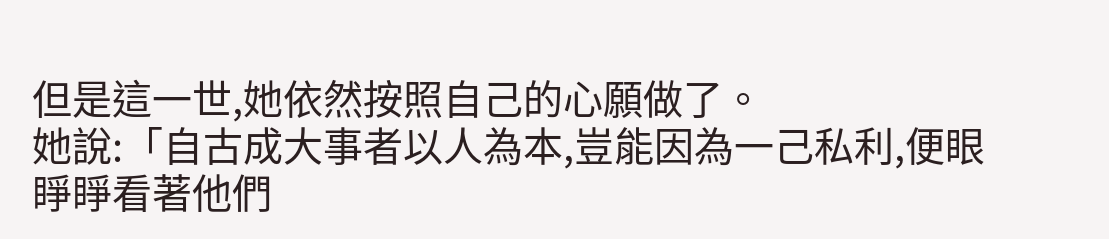但是這一世,她依然按照自己的心願做了。
她說:「自古成大事者以人為本,豈能因為一己私利,便眼睜睜看著他們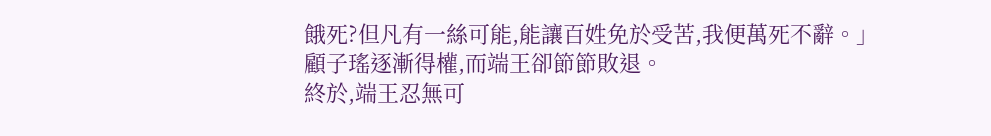餓死?但凡有一絲可能,能讓百姓免於受苦,我便萬死不辭。」
顧子瑤逐漸得權,而端王卻節節敗退。
終於,端王忍無可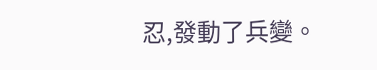忍,發動了兵變。